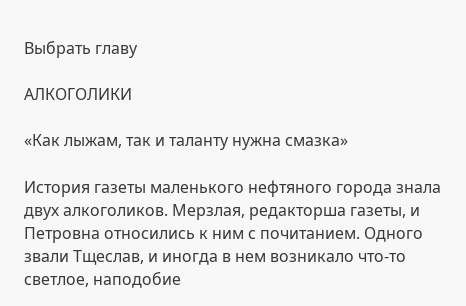Выбрать главу

АЛКОГОЛИКИ

«Как лыжам, так и таланту нужна смазка»

История газеты маленького нефтяного города знала двух алкоголиков. Мерзлая, редакторша газеты, и Петровна относились к ним с почитанием. Одного звали Тщеслав, и иногда в нем возникало что-то светлое, наподобие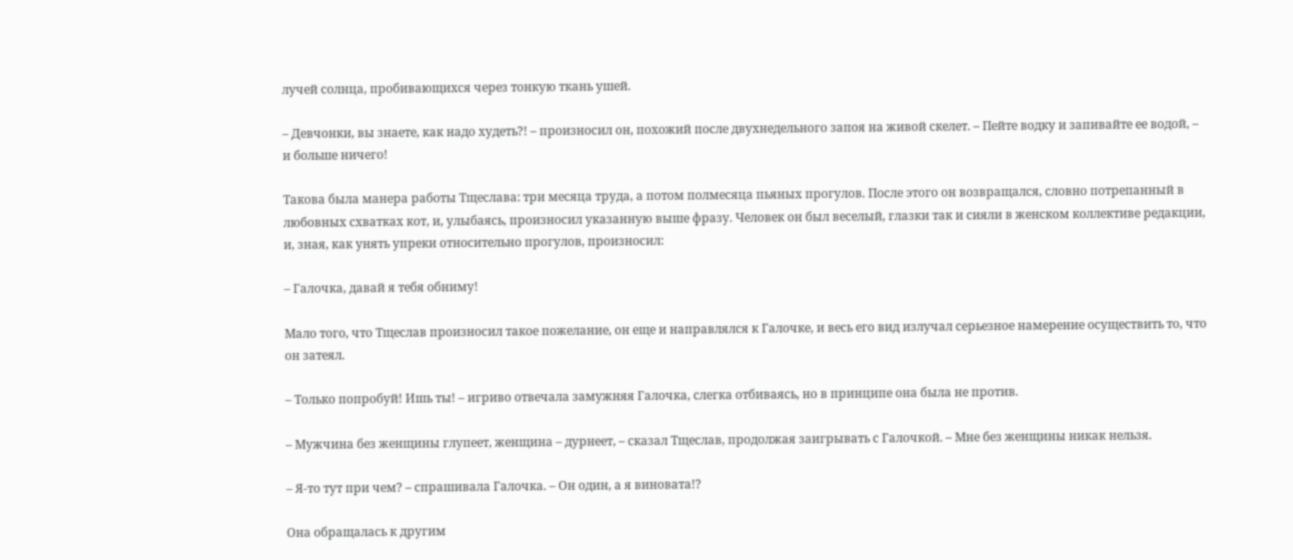лучей солнца, пробивающихся через тонкую ткань ушей.

– Девчонки, вы знаете, как надо худеть?! – произносил он, похожий после двухнедельного запоя на живой скелет. – Пейте водку и запивайте ее водой, – и больше ничего!

Такова была манера работы Тщеслава: три месяца труда, а потом полмесяца пьяных прогулов. После этого он возвращался, словно потрепанный в любовных схватках кот, и, улыбаясь, произносил указанную выше фразу. Человек он был веселый, глазки так и сияли в женском коллективе редакции, и, зная, как унять упреки относительно прогулов, произносил:

– Галочка, давай я тебя обниму!

Мало того, что Тщеслав произносил такое пожелание, он еще и направлялся к Галочке, и весь его вид излучал серьезное намерение осуществить то, что он затеял.

– Только попробуй! Ишь ты! – игриво отвечала замужняя Галочка, слегка отбиваясь, но в принципе она была не против.

– Мужчина без женщины глупеет, женщина – дурнеет, – сказал Тщеслав, продолжая заигрывать с Галочкой. – Мне без женщины никак нельзя.

– Я-то тут при чем? – спрашивала Галочка. – Он один, а я виновата!?

Она обращалась к другим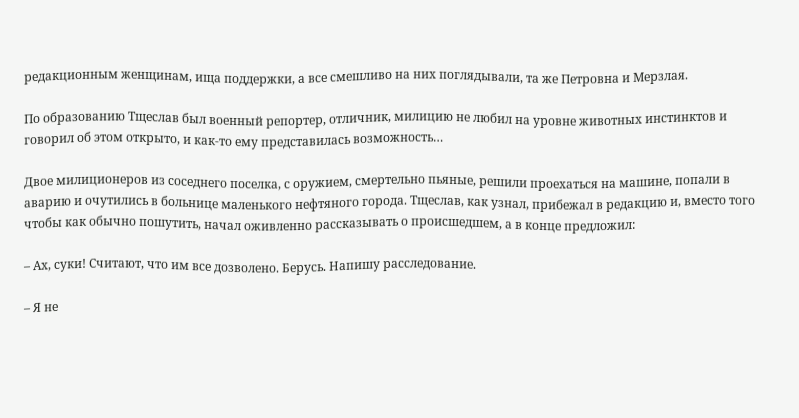редакционным женщинам, ища поддержки, а все смешливо на них поглядывали, та же Петровна и Мерзлая.

По образованию Тщеслав был военный репортер, отличник, милицию не любил на уровне животных инстинктов и говорил об этом открыто, и как-то ему представилась возможность…

Двое милиционеров из соседнего поселка, с оружием, смертельно пьяные, решили проехаться на машине, попали в аварию и очутились в больнице маленького нефтяного города. Тщеслав, как узнал, прибежал в редакцию и, вместо того чтобы как обычно пошутить, начал оживленно рассказывать о происшедшем, а в конце предложил:

– Ах, суки! Считают, что им все дозволено. Берусь. Напишу расследование.

– Я не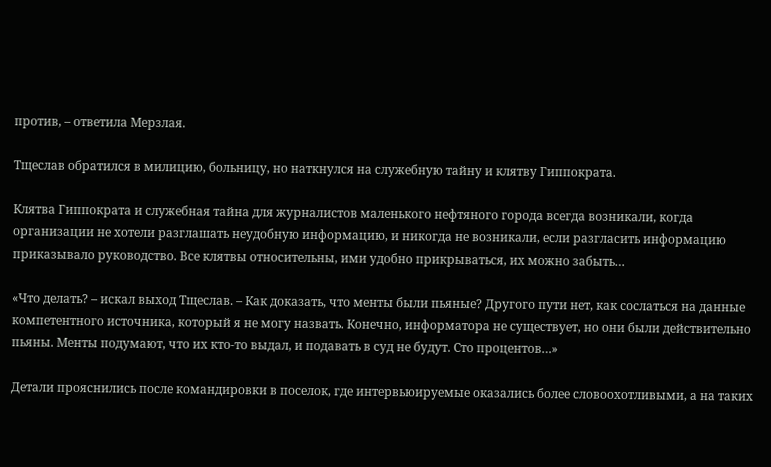против, – ответила Мерзлая.

Тщеслав обратился в милицию, больницу, но наткнулся на служебную тайну и клятву Гиппократа.

Клятва Гиппократа и служебная тайна для журналистов маленького нефтяного города всегда возникали, когда организации не хотели разглашать неудобную информацию, и никогда не возникали, если разгласить информацию приказывало руководство. Все клятвы относительны, ими удобно прикрываться, их можно забыть…

«Что делать? – искал выход Тщеслав. – Как доказать, что менты были пьяные? Другого пути нет, как сослаться на данные компетентного источника, который я не могу назвать. Конечно, информатора не существует, но они были действительно пьяны. Менты подумают, что их кто-то выдал, и подавать в суд не будут. Сто процентов…»

Детали прояснились после командировки в поселок, где интервьюируемые оказались более словоохотливыми, а на таких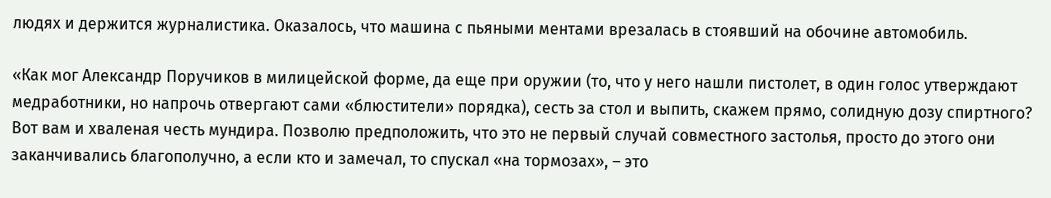людях и держится журналистика. Оказалось, что машина с пьяными ментами врезалась в стоявший на обочине автомобиль.

«Как мог Александр Поручиков в милицейской форме, да еще при оружии (то, что у него нашли пистолет, в один голос утверждают медработники, но напрочь отвергают сами «блюстители» порядка), сесть за стол и выпить, скажем прямо, солидную дозу спиртного? Вот вам и хваленая честь мундира. Позволю предположить, что это не первый случай совместного застолья, просто до этого они заканчивались благополучно, а если кто и замечал, то спускал «на тормозах», – это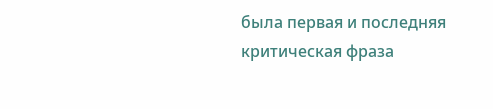была первая и последняя критическая фраза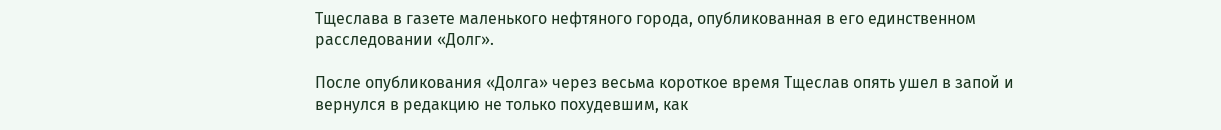Тщеслава в газете маленького нефтяного города, опубликованная в его единственном расследовании «Долг».

После опубликования «Долга» через весьма короткое время Тщеслав опять ушел в запой и вернулся в редакцию не только похудевшим, как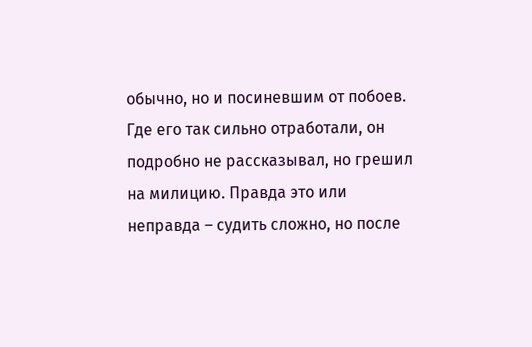обычно, но и посиневшим от побоев. Где его так сильно отработали, он подробно не рассказывал, но грешил на милицию. Правда это или неправда – судить сложно, но после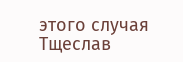этого случая Тщеслав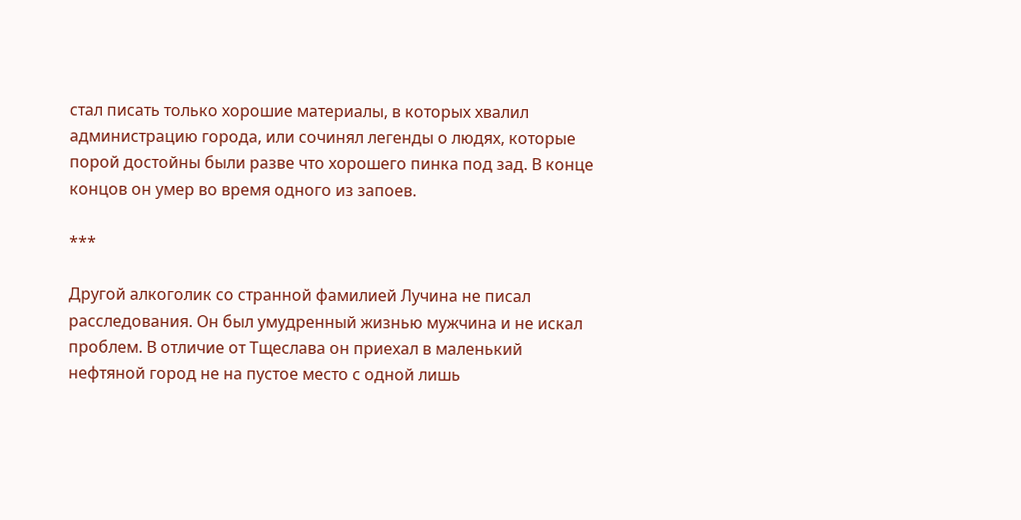стал писать только хорошие материалы, в которых хвалил администрацию города, или сочинял легенды о людях, которые порой достойны были разве что хорошего пинка под зад. В конце концов он умер во время одного из запоев.

***

Другой алкоголик со странной фамилией Лучина не писал расследования. Он был умудренный жизнью мужчина и не искал проблем. В отличие от Тщеслава он приехал в маленький нефтяной город не на пустое место с одной лишь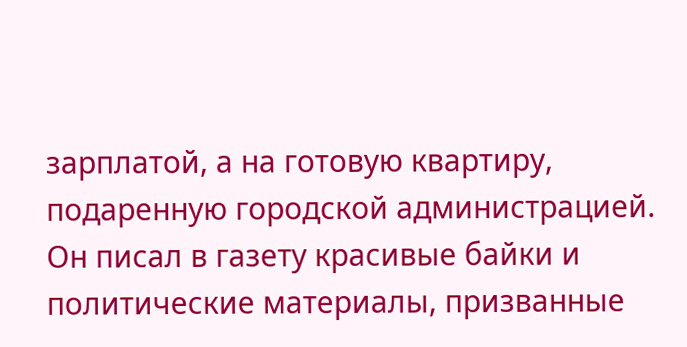зарплатой, а на готовую квартиру, подаренную городской администрацией. Он писал в газету красивые байки и политические материалы, призванные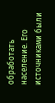обработать население. Его источниками были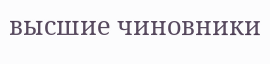высшие чиновники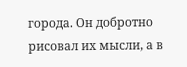города. Он добротно рисовал их мысли, а в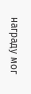награду мог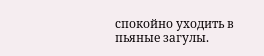спокойно уходить в пьяные загулы.